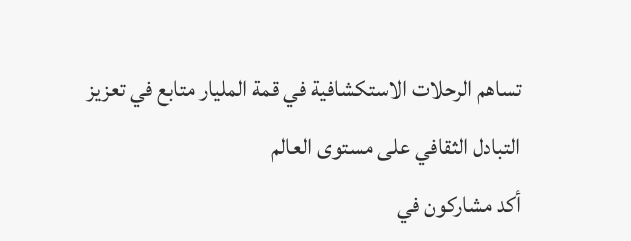تساهم الرحلات الاستكشافية في قمة المليار متابع في تعزيز التبادل الثقافي على مستوى العالم
أكد مشاركون في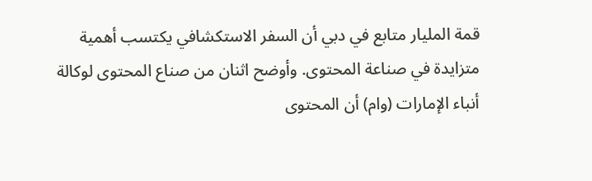قمة المليار متابع في دبي أن السفر الاستكشافي يكتسب أهمية متزايدة في صناعة المحتوى. وأوضح اثنان من صناع المحتوى لوكالة أنباء الإمارات (وام) أن المحتوى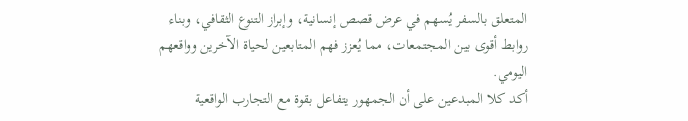المتعلق بالسفر يُسهم في عرض قصص إنسانية، وإبراز التنوع الثقافي، وبناء روابط أقوى بين المجتمعات، مما يُعزز فهم المتابعين لحياة الآخرين وواقعهم اليومي.
أكد كلا المبدعين على أن الجمهور يتفاعل بقوة مع التجارب الواقعية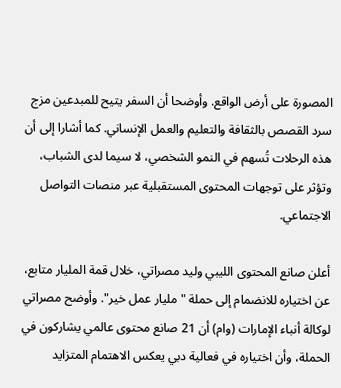المصورة على أرض الواقع. وأوضحا أن السفر يتيح للمبدعين مزج سرد القصص بالثقافة والتعليم والعمل الإنساني. كما أشارا إلى أن هذه الرحلات تُسهم في النمو الشخصي، لا سيما لدى الشباب، وتؤثر على توجهات المحتوى المستقبلية عبر منصات التواصل الاجتماعي.

أعلن صانع المحتوى الليبي وليد مصراتي، خلال قمة المليار متابع، عن اختياره للانضمام إلى حملة "مليار عمل خير". وأوضح مصراتي لوكالة أنباء الإمارات (وام) أن 21 صانع محتوى عالمي يشاركون في الحملة، وأن اختياره في فعالية دبي يعكس الاهتمام المتزايد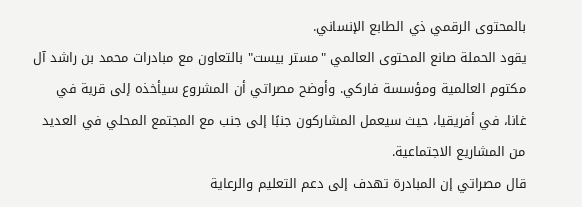بالمحتوى الرقمي ذي الطابع الإنساني.
يقود الحملة صانع المحتوى العالمي "مستر بيست" بالتعاون مع مبادرات محمد بن راشد آل مكتوم العالمية ومؤسسة فاركي. وأوضح مصراتي أن المشروع سيأخذه إلى قرية في غانا، في أفريقيا، حيث سيعمل المشاركون جنبًا إلى جنب مع المجتمع المحلي في العديد من المشاريع الاجتماعية.
قال مصراتي إن المبادرة تهدف إلى دعم التعليم والرعاية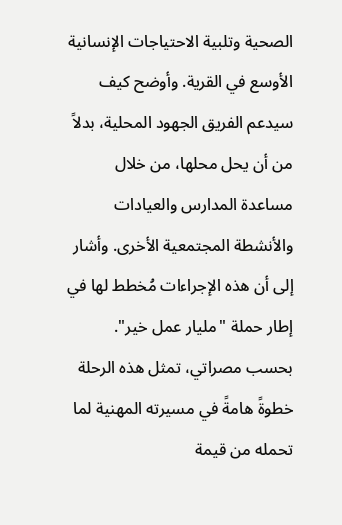الصحية وتلبية الاحتياجات الإنسانية الأوسع في القرية. وأوضح كيف سيدعم الفريق الجهود المحلية، بدلاً من أن يحل محلها، من خلال مساعدة المدارس والعيادات والأنشطة المجتمعية الأخرى. وأشار إلى أن هذه الإجراءات مُخطط لها في إطار حملة "مليار عمل خير".
بحسب مصراتي، تمثل هذه الرحلة خطوةً هامةً في مسيرته المهنية لما تحمله من قيمة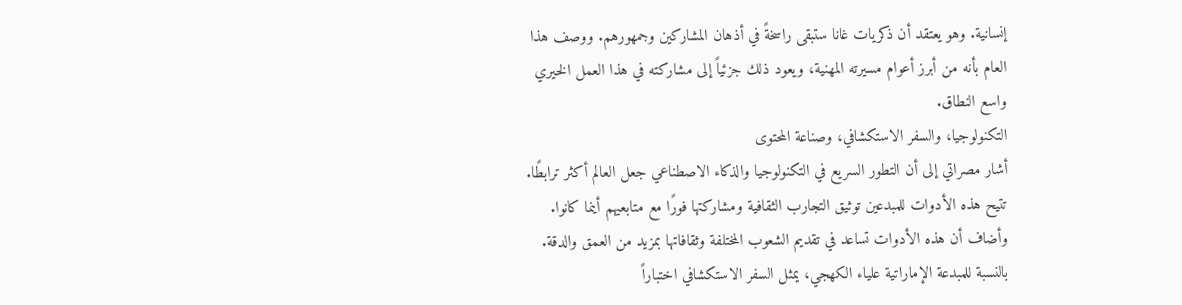إنسانية. وهو يعتقد أن ذكريات غانا ستبقى راسخةً في أذهان المشاركين وجمهورهم. ووصف هذا العام بأنه من أبرز أعوام مسيرته المهنية، ويعود ذلك جزئياً إلى مشاركته في هذا العمل الخيري واسع النطاق.
التكنولوجيا، والسفر الاستكشافي، وصناعة المحتوى
أشار مصراتي إلى أن التطور السريع في التكنولوجيا والذكاء الاصطناعي جعل العالم أكثر ترابطًا. تتيح هذه الأدوات للمبدعين توثيق التجارب الثقافية ومشاركتها فورًا مع متابعيهم أينما كانوا. وأضاف أن هذه الأدوات تساعد في تقديم الشعوب المختلفة وثقافاتها بمزيد من العمق والدقة.
بالنسبة للمبدعة الإماراتية علياء الكهجي، يمثل السفر الاستكشافي اختباراً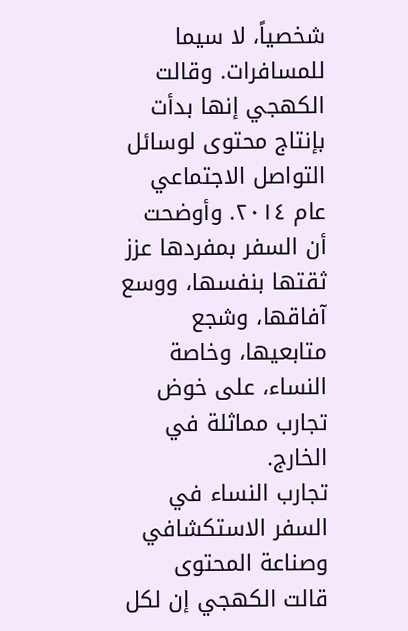شخصياً، لا سيما للمسافرات. وقالت الكهجي إنها بدأت بإنتاج محتوى لوسائل التواصل الاجتماعي عام ٢٠١٤. وأوضحت أن السفر بمفردها عزز ثقتها بنفسها، ووسع آفاقها، وشجع متابعيها، وخاصة النساء، على خوض تجارب مماثلة في الخارج.
تجارب النساء في السفر الاستكشافي وصناعة المحتوى
قالت الكهجي إن لكل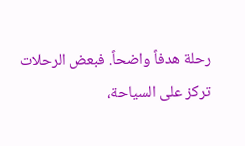رحلة هدفاً واضحاً. فبعض الرحلات تركز على السياحة،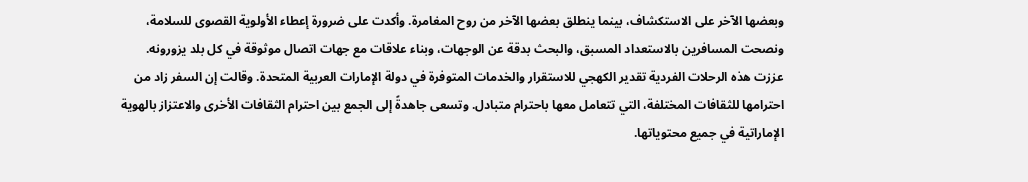وبعضها الآخر على الاستكشاف، بينما ينطلق بعضها الآخر من روح المغامرة. وأكدت على ضرورة إعطاء الأولوية القصوى للسلامة، ونصحت المسافرين بالاستعداد المسبق، والبحث بدقة عن الوجهات، وبناء علاقات مع جهات اتصال موثوقة في كل بلد يزورونه.
عززت هذه الرحلات الفردية تقدير الكهجي للاستقرار والخدمات المتوفرة في دولة الإمارات العربية المتحدة. وقالت إن السفر زاد من احترامها للثقافات المختلفة، التي تتعامل معها باحترام متبادل. وتسعى جاهدةً إلى الجمع بين احترام الثقافات الأخرى والاعتزاز بالهوية الإماراتية في جميع محتوياتها.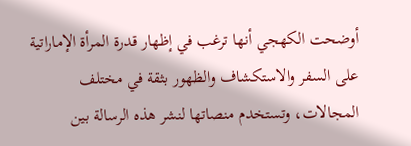أوضحت الكهجي أنها ترغب في إظهار قدرة المرأة الإماراتية على السفر والاستكشاف والظهور بثقة في مختلف المجالات، وتستخدم منصاتها لنشر هذه الرسالة بين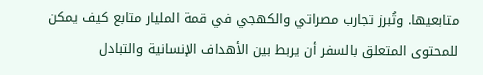متابعيها. وتُبرز تجارب مصراتي والكهجي في قمة المليار متابع كيف يمكن للمحتوى المتعلق بالسفر أن يربط بين الأهداف الإنسانية والتبادل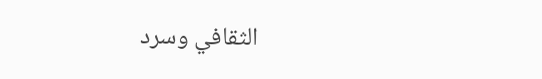الثقافي وسرد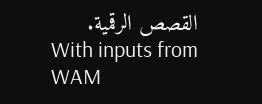القصص الرقمية.
With inputs from WAM